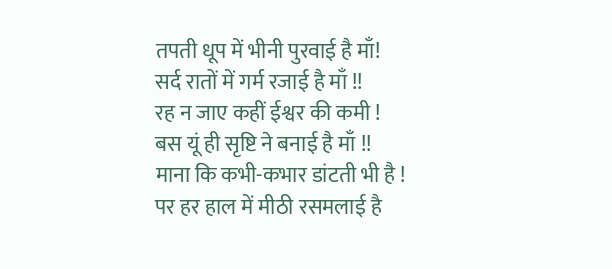तपती धूप में भीनी पुरवाई है माँ!
सर्द रातों में गर्म रजाई है माँ !!
रह न जाए कहीं ईश्वर की कमी !
बस यूं ही सृष्टि ने बनाई है माँ !!
माना कि कभी-कभार डांटती भी है !
पर हर हाल में मीठी रसमलाई है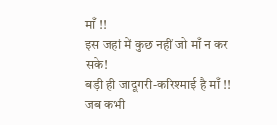माँ !!
इस जहां में कुछ नहीं जो माँ न कर सके!
बड़ी ही जादूगरी-करिश्माई है माँ !!
जब कभी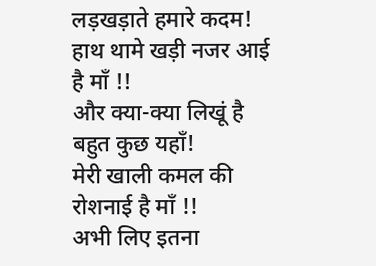लड़खड़ाते हमारे कदम!
हाथ थामे खड़ी नजर आई है माँ !!
और क्या-क्या लिखूं है बहुत कुछ यहाँ!
मेरी खाली कमल की रोशनाई है माँ !!
अभी लिए इतना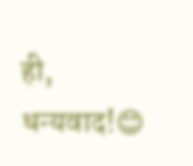ही, धन्यवाद!😊